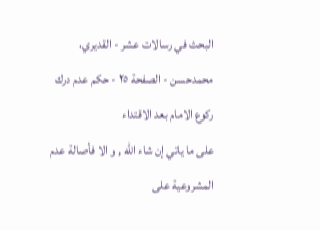البحث في رسالات عشر - القدیري، محمدحسن - الصفحة ٢٥ - حكم عدم درك ركوع الامام بعد الاقتداء
على ما ياتي إن شاء الله , و الا فأصالة عدم المشروعية على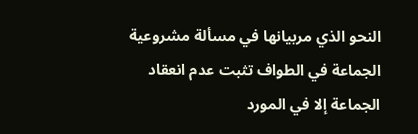النحو الذي مربيانها في مسألة مشروعية الجماعة في الطواف تثبت عدم انعقاد الجماعة إلا في المورد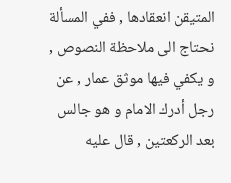المتيقن انعقادها , ففي المسألة نحتاج الى ملاحظة النصوص , و يكفي فيها موثق عمار , عن رجل أدرك الامام و هو جالس بعد الركعتين , قال عليه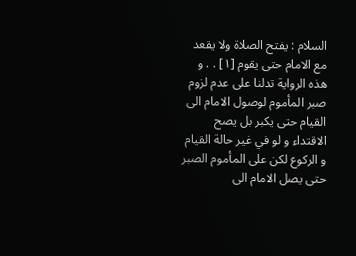السلام : يفتح الصلاة ولا يقعد مع الامام حتى يقوم [١] . . و هذه الرواية تدلنا على عدم لزوم صبر المأموم لوصول الامام الى القيام حتى يكبر بل يصح الاقتداء و لو في غير حالة القيام و الركوع لكن على المأموم الصبر حتى يصل الامام الى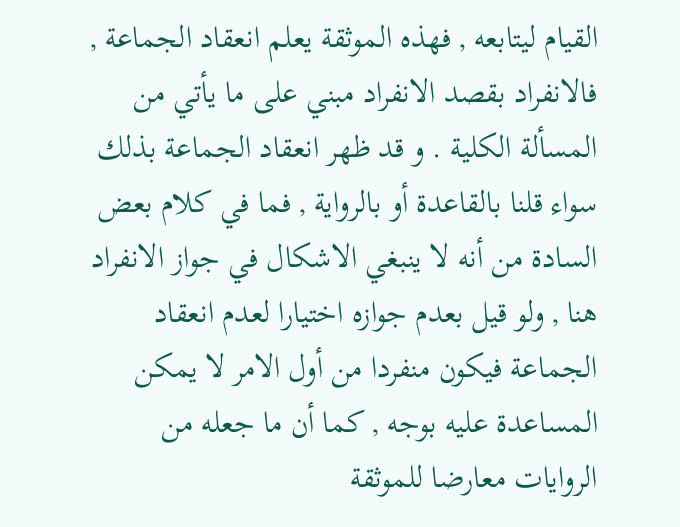القيام ليتابعه , فهذه الموثقة يعلم انعقاد الجماعة , فالانفراد بقصد الانفراد مبني على ما يأتي من المسألة الكلية . و قد ظهر انعقاد الجماعة بذلك سواء قلنا بالقاعدة أو بالرواية , فما في كلام بعض السادة من أنه لا ينبغي الاشكال في جواز الانفراد هنا , ولو قيل بعدم جوازه اختيارا لعدم انعقاد الجماعة فيكون منفردا من أول الامر لا يمكن المساعدة عليه بوجه , كما أن ما جعله من الروايات معارضا للموثقة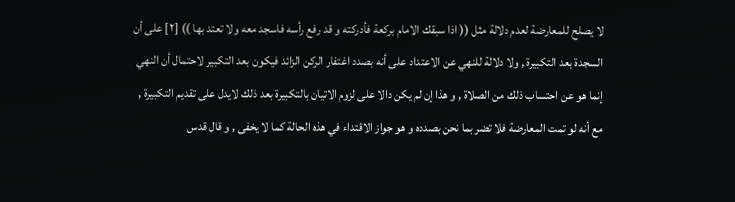لا يصلح للمعارضة لعدم دلالة مثل (( اذا سبقك الامام بركعة فأدركته و قد رفع رأسه فاسجد معه ولا تعتد بها )) [٢] على أن السجدة بعد التكبيرة , ولا دلالة للنهي عن الاعتداد على أنه بصدد اغتفار الركن الزائد فيكون بعد التكبير لاحتمال أن النهي إنما هو عن احتساب ذلك من الصلاة , و هذا إن لم يكن دالا على لزوم الاتيان بالتكبيرة بعد ذلك لايدل على تقديم التكبيرة , مع أنه لو تمت المعارضة فلا تضر بما نحن بصدده و هو جواز الاقتداء في هذه الحالة كما لا يخفى , و قال قدس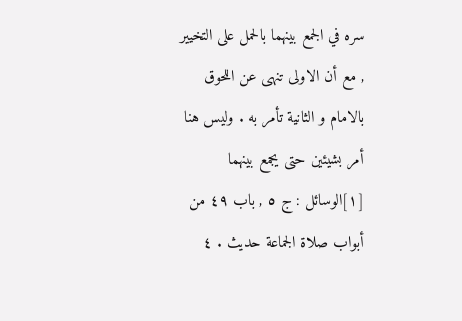سره في الجمع بينهما بالحمل على التخيير , مع أن الاولى تنهى عن اللحوق بالامام و الثانية تأمر به . وليس هنا أمر بشيئين حتى يجمع بينهما
[١]الوسائل : ج ٥ , باب ٤٩ من أبواب صلاة الجماعة حديث . ٤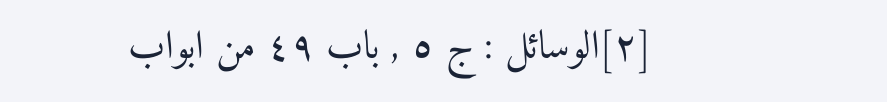[٢]الوسائل : ج ٥ , باب ٤٩ من ابواب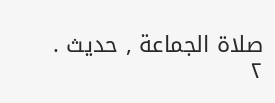صلاة الجماعة , حديث . ٢